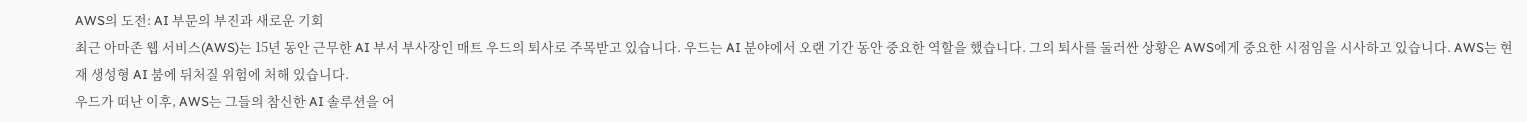AWS의 도전: AI 부문의 부진과 새로운 기회
최근 아마존 웹 서비스(AWS)는 15년 동안 근무한 AI 부서 부사장인 매트 우드의 퇴사로 주목받고 있습니다. 우드는 AI 분야에서 오랜 기간 동안 중요한 역할을 했습니다. 그의 퇴사를 둘러싼 상황은 AWS에게 중요한 시점임을 시사하고 있습니다. AWS는 현재 생성형 AI 붐에 뒤처질 위험에 처해 있습니다.
우드가 떠난 이후, AWS는 그들의 참신한 AI 솔루션을 어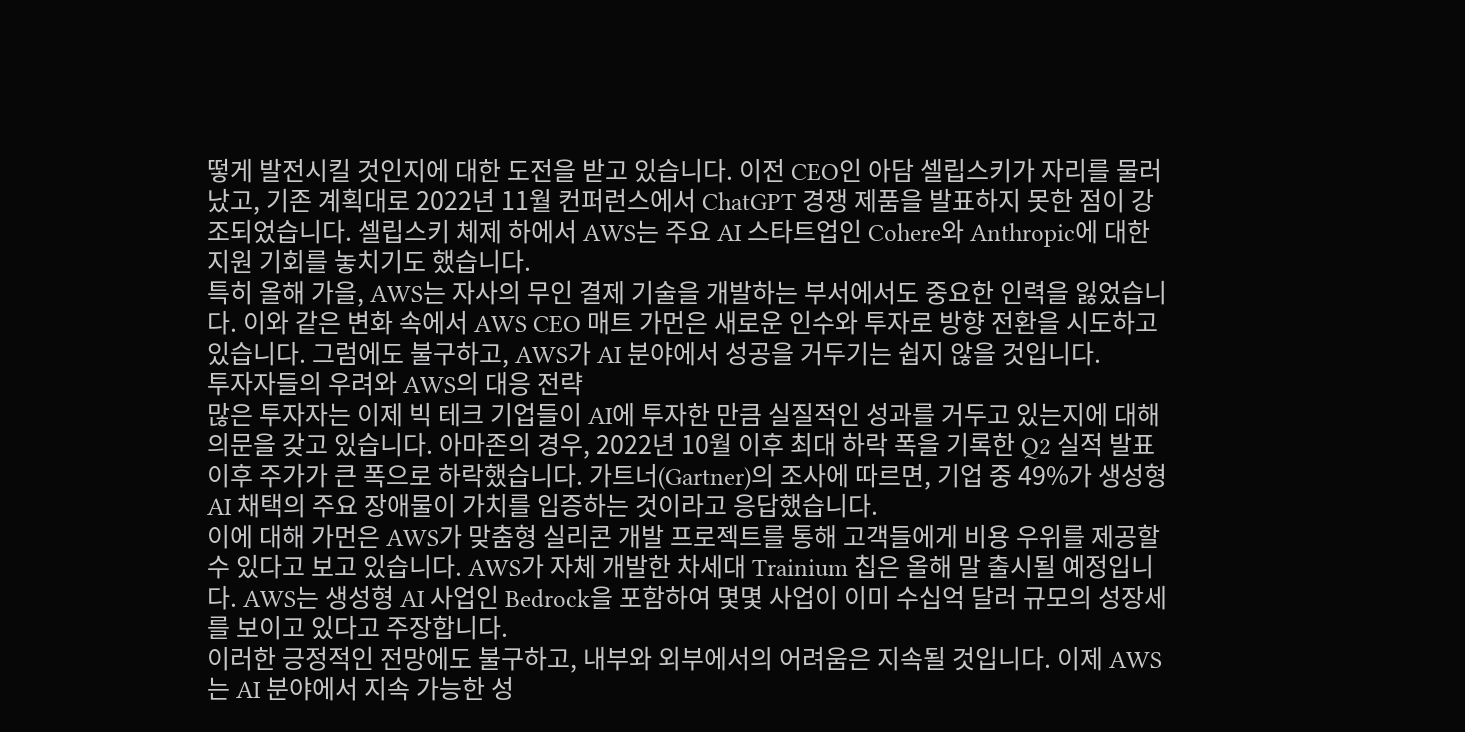떻게 발전시킬 것인지에 대한 도전을 받고 있습니다. 이전 CEO인 아담 셀립스키가 자리를 물러났고, 기존 계획대로 2022년 11월 컨퍼런스에서 ChatGPT 경쟁 제품을 발표하지 못한 점이 강조되었습니다. 셀립스키 체제 하에서 AWS는 주요 AI 스타트업인 Cohere와 Anthropic에 대한 지원 기회를 놓치기도 했습니다.
특히 올해 가을, AWS는 자사의 무인 결제 기술을 개발하는 부서에서도 중요한 인력을 잃었습니다. 이와 같은 변화 속에서 AWS CEO 매트 가먼은 새로운 인수와 투자로 방향 전환을 시도하고 있습니다. 그럼에도 불구하고, AWS가 AI 분야에서 성공을 거두기는 쉽지 않을 것입니다.
투자자들의 우려와 AWS의 대응 전략
많은 투자자는 이제 빅 테크 기업들이 AI에 투자한 만큼 실질적인 성과를 거두고 있는지에 대해 의문을 갖고 있습니다. 아마존의 경우, 2022년 10월 이후 최대 하락 폭을 기록한 Q2 실적 발표 이후 주가가 큰 폭으로 하락했습니다. 가트너(Gartner)의 조사에 따르면, 기업 중 49%가 생성형 AI 채택의 주요 장애물이 가치를 입증하는 것이라고 응답했습니다.
이에 대해 가먼은 AWS가 맞춤형 실리콘 개발 프로젝트를 통해 고객들에게 비용 우위를 제공할 수 있다고 보고 있습니다. AWS가 자체 개발한 차세대 Trainium 칩은 올해 말 출시될 예정입니다. AWS는 생성형 AI 사업인 Bedrock을 포함하여 몇몇 사업이 이미 수십억 달러 규모의 성장세를 보이고 있다고 주장합니다.
이러한 긍정적인 전망에도 불구하고, 내부와 외부에서의 어려움은 지속될 것입니다. 이제 AWS는 AI 분야에서 지속 가능한 성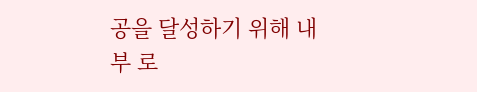공을 달성하기 위해 내부 로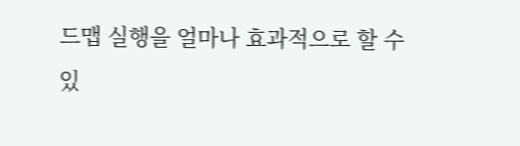드맵 실행을 얼마나 효과적으로 할 수 있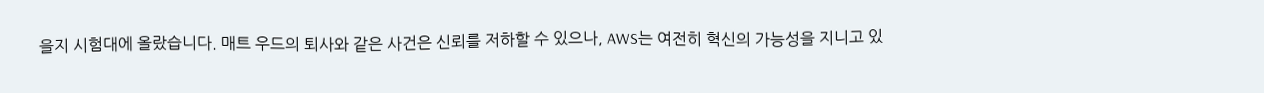을지 시험대에 올랐습니다. 매트 우드의 퇴사와 같은 사건은 신뢰를 저하할 수 있으나, AWS는 여전히 혁신의 가능성을 지니고 있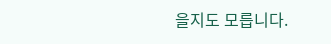을지도 모릅니다.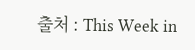출처 : This Week in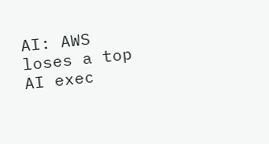AI: AWS loses a top AI exec